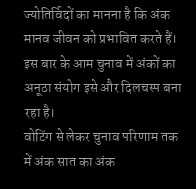ज्योतिर्विदों का मानना है कि अंक मानव जीवन को प्रभावित करते हैं। इस बार के आम चुनाव में अंकों का अनूठा संयोग इसे और दिलचस्प बना रहा है।
वोटिंग से लेकर चुनाव परिणाम तक में अंक सात का अंक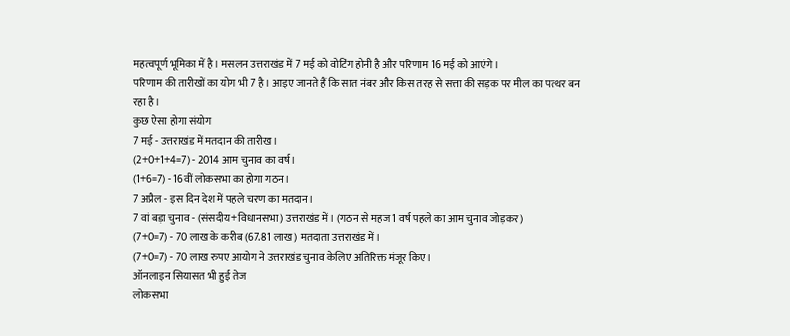महत्वपूर्ण भूमिका में है। मसलन उत्तराखंड में 7 मई को वोटिंग होनी है और परिणाम 16 मई को आएंगे।
परिणाम की तारीखों का योग भी 7 है। आइए जानते हैं कि सात नंबर और किस तरह से सत्ता की सड़क पर मील का पत्थर बन रहा है।
कुछ ऐसा होगा संयोग
7 मई - उत्तराखंड में मतदान की तारीख।
(2+0+1+4=7) - 2014 आम चुनाव का वर्ष।
(1+6=7) - 16वीं लोकसभा का होगा गठन।
7 अप्रैल - इस दिन देश में पहले चरण का मतदान।
7 वां बड़ा चुनाव - (संसदीय+विधानसभा) उत्तराखंड में। (गठन से महज 1 वर्ष पहले का आम चुनाव जोड़कर)
(7+0=7) - 70 लाख के करीब (67.81 लाख) मतदाता उत्तराखंड में।
(7+0=7) - 70 लाख रुपए आयोग ने उत्तराखंड चुनाव केलिए अतिरिक्त मंजूर किए।
ऑनलाइन सियासत भी हुई तेज
लोकसभा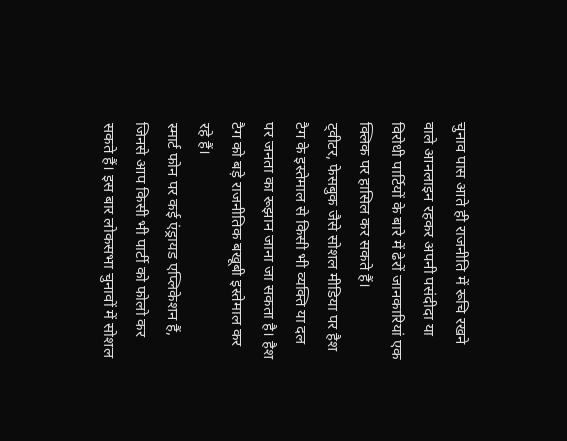चुनाव पास आते ही राजनीति में रूचि रखने वाले आनलाइन रहकर अपनी पसंदीदा या विरोधी पार्टियों के बारे में ढेरों जानकारियां एक क्लिक पर हासिल कर सकते हैं।
ट्वीटर, फेसबुक जैसे सोशल मीडिया पर हैश टैग के इस्तेमाल से किसी भी व्यक्ति या दल पर जनता का रूझान जाना जा सकता है। हैश टैग को बड़े राजनीतिक बखूबी इस्तेमाल कर रहे हैं।
स्मार्ट फोन पर कई एंड्रायड एप्लिकेशन हैं, जिनसे आप किसी भी पार्टी को फोलो कर सकते हैं। इस बार लोकसभा चुनावों में सोशल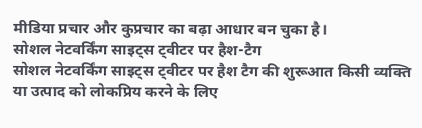मीडिया प्रचार और कुप्रचार का बढ़ा आधार बन चुका है।
सोशल नेटवर्किंग साइट्स ट्वीटर पर हैश-टैग
सोशल नेटवर्किंग साइट्स ट्वीटर पर हैश टैग की शुरूआत किसी व्यक्ति या उत्पाद को लोकप्रिय करने के लिए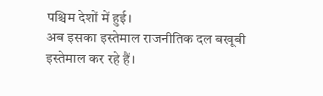पश्चिम देशों में हुई।
अब इसका इस्तेमाल राजनीतिक दल बखूबी इस्तेमाल कर रहे हैं।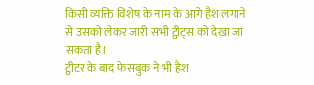किसी व्यक्ति विशेष के नाम के आगे हैश लगाने से उसको लेकर जारी सभी ट्वीट्स को देखा जा सकता है।
ट्वीटर के बाद फेसबुक ने भी हैश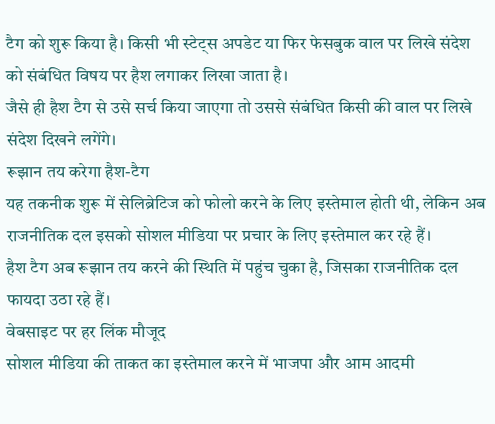टैग को शुरू किया है। किसी भी स्टेट्स अपडेट या फिर फेसबुक वाल पर लिखे संदेश को संबंधित विषय पर हैश लगाकर लिखा जाता है।
जैसे ही हैश टैग से उसे सर्च किया जाएगा तो उससे संबंधित किसी की वाल पर लिखे संदेश दिखने लगेंगे।
रूझान तय करेगा हैश-टैग
यह तकनीक शुरू में सेलिब्रेटिज को फोलो करने के लिए इस्तेमाल होती थी, लेकिन अब राजनीतिक दल इसको सोशल मीडिया पर प्रचार के लिए इस्तेमाल कर रहे हैं।
हैश टैग अब रूझान तय करने की स्थिति में पहुंच चुका है, जिसका राजनीतिक दल फायदा उठा रहे हैं।
वेबसाइट पर हर लिंक मौजूद
सोशल मीडिया की ताकत का इस्तेमाल करने में भाजपा और आम आदमी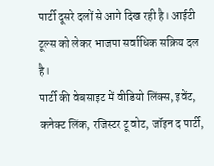पार्टी दूसरे दलों से आगे दिख रही है। आईटी टूल्स को लेकर भाजपा सर्वाधिक सक्रिय दल है।
पार्टी की वेबसाइट में वीडियो लिंक्स, इवेंट, कनेक्ट लिंक, रजिस्टर टू वोट, जॉइन द पार्टी,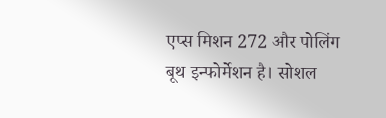एप्स मिशन 272 और पोलिंग बूथ इन्फोर्मेशन है। सोशल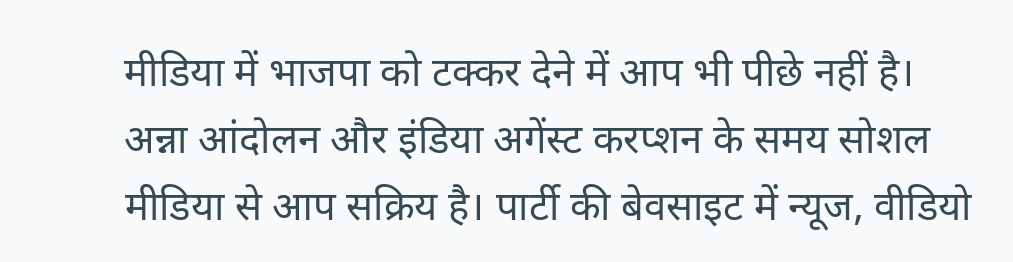मीडिया में भाजपा को टक्कर देने में आप भी पीछे नहीं है।
अन्ना आंदोलन और इंडिया अगेंस्ट करप्शन के समय सोशल मीडिया से आप सक्रिय है। पार्टी की बेवसाइट में न्यूज, वीडियो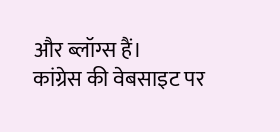और ब्लॉग्स हैं।
कांग्रेस की वेबसाइट पर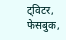ट्विटर, फेसबुक,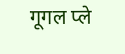गूगल प्ले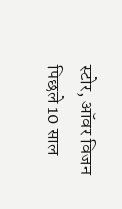स्टोर, ऑवर विजन पिछले 10 साल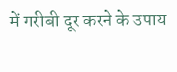में गरीबी दूर करने के उपाय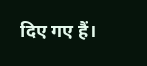दिए गए हैं।